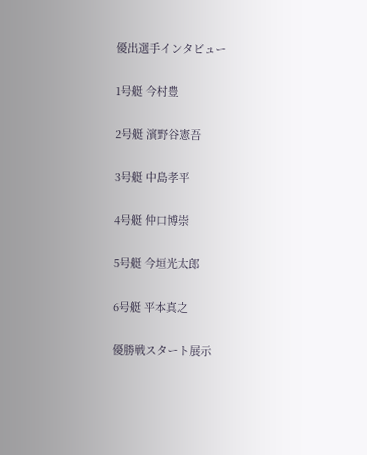優出選手インタビュー

1号艇 今村豊

2号艇 濱野谷憲吾

3号艇 中島孝平

4号艇 仲口博崇

5号艇 今垣光太郎

6号艇 平本真之

優勝戦スタート展示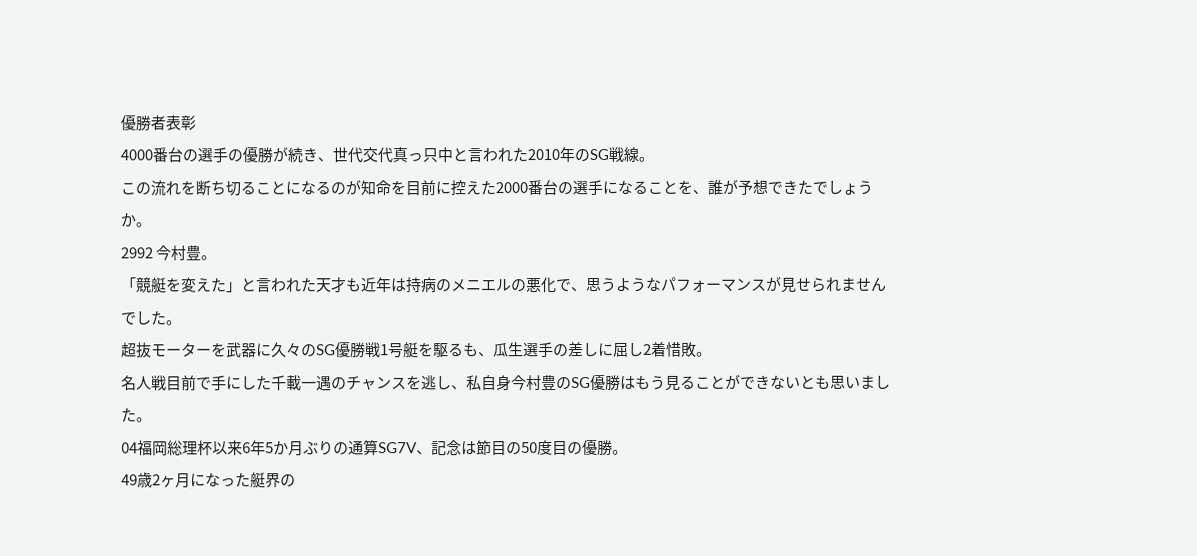優勝者表彰
4000番台の選手の優勝が続き、世代交代真っ只中と言われた2010年のSG戦線。
この流れを断ち切ることになるのが知命を目前に控えた2000番台の選手になることを、誰が予想できたでしょうか。
2992 今村豊。
「競艇を変えた」と言われた天才も近年は持病のメニエルの悪化で、思うようなパフォーマンスが見せられませんでした。
超抜モーターを武器に久々のSG優勝戦1号艇を駆るも、瓜生選手の差しに屈し2着惜敗。
名人戦目前で手にした千載一遇のチャンスを逃し、私自身今村豊のSG優勝はもう見ることができないとも思いました。
04福岡総理杯以来6年5か月ぶりの通算SG7V、記念は節目の50度目の優勝。
49歳2ヶ月になった艇界の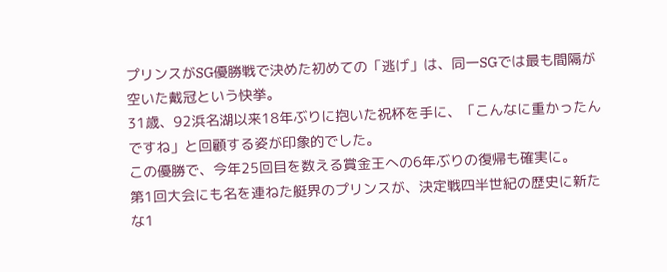プリンスがSG優勝戦で決めた初めての「逃げ」は、同一SGでは最も間隔が空いた戴冠という快挙。
31歳、92浜名湖以来18年ぶりに抱いた祝杯を手に、「こんなに重かったんですね」と回顧する姿が印象的でした。
この優勝で、今年25回目を数える賞金王への6年ぶりの復帰も確実に。
第1回大会にも名を連ねた艇界のプリンスが、決定戦四半世紀の歴史に新たな1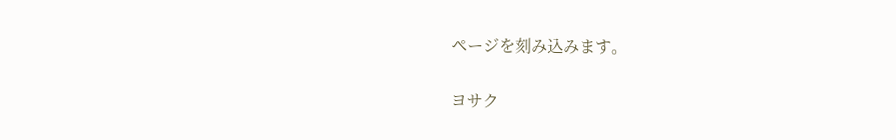ページを刻み込みます。

ヨサク